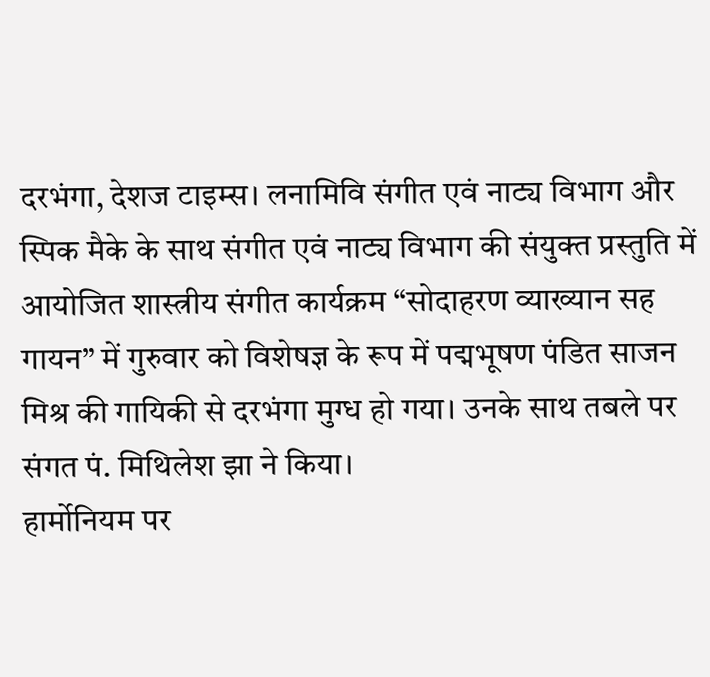दरभंगा, देशज टाइम्स। लनामिवि संगीत एवं नाट्य विभाग और स्पिक मैके के साथ संगीत एवं नाट्य विभाग की संयुक्त प्रस्तुति में आयोजित शास्त्रीय संगीत कार्यक्रम “सोदाहरण व्याख्यान सह गायन” में गुरुवार को विशेषज्ञ के रूप में पद्मभूषण पंडित साजन मिश्र की गायिकी से दरभंगा मुग्ध हो गया। उनके साथ तबले पर संगत पं. मिथिलेश झा ने किया।
हार्मोनियम पर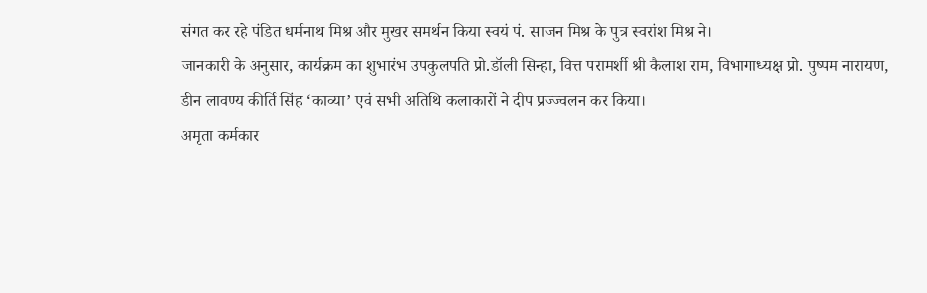संगत कर रहे पंडित धर्मनाथ मिश्र और मुखर समर्थन किया स्वयं पं. साजन मिश्र के पुत्र स्वरांश मिश्र ने।
जानकारी के अनुसार, कार्यक्रम का शुभारंभ उपकुलपति प्रो.डॉली सिन्हा, वित्त परामर्शी श्री कैलाश राम, विभागाध्यक्ष प्रो. पुष्पम नारायण, डीन लावण्य कीर्ति सिंह ‘काव्या’ एवं सभी अतिथि कलाकारों ने दीप प्रज्ज्वलन कर किया।
अमृता कर्मकार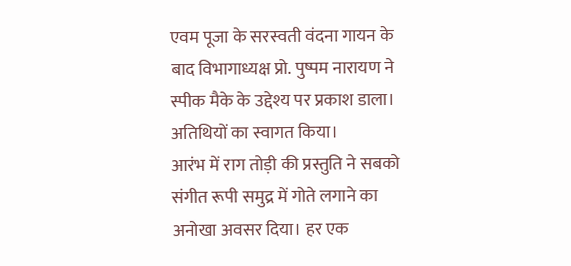एवम पूजा के सरस्वती वंदना गायन के बाद विभागाध्यक्ष प्रो. पुष्पम नारायण ने स्पीक मैके के उद्देश्य पर प्रकाश डाला। अतिथियों का स्वागत किया।
आरंभ में राग तोड़ी की प्रस्तुति ने सबको संगीत रूपी समुद्र में गोते लगाने का अनोखा अवसर दिया। हर एक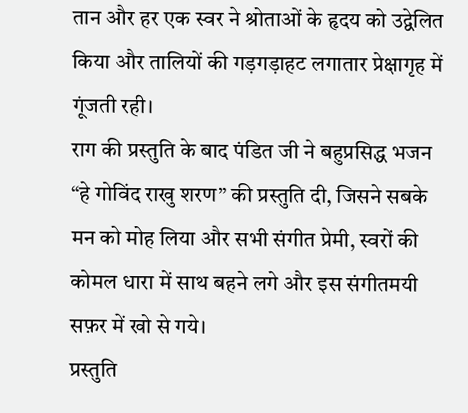तान और हर एक स्वर ने श्रोताओं के हृदय को उद्वेलित किया और तालियों की गड़गड़ाहट लगातार प्रेक्षागृह में गूंजती रही।
राग की प्रस्तुति के बाद पंडित जी ने बहुप्रसिद्ध भजन “हे गोविंद राखु शरण” की प्रस्तुति दी, जिसने सबके मन को मोह लिया और सभी संगीत प्रेमी, स्वरों की कोमल धारा में साथ बहने लगे और इस संगीतमयी सफ़र में खो से गये।
प्रस्तुति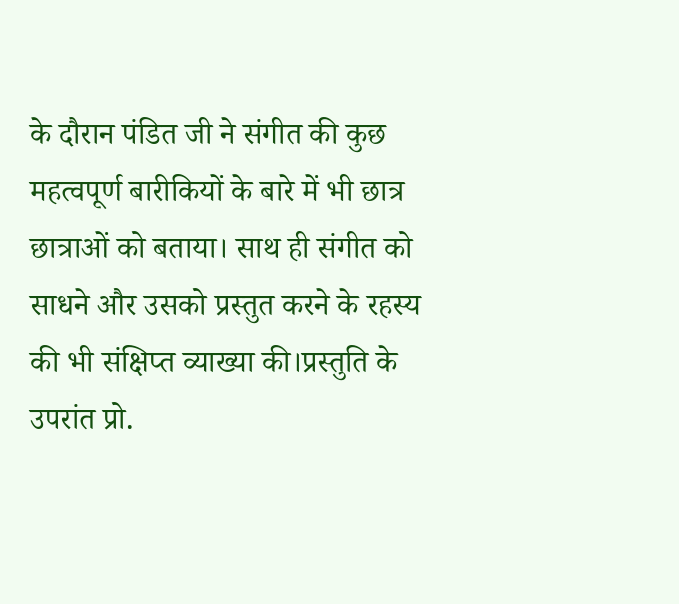के दौरान पंडित जी ने संगीत की कुछ महत्वपूर्ण बारीकियों के बारे में भी छात्र छात्राओं को बताया। साथ ही संगीत को साधने और उसको प्रस्तुत करने के रहस्य की भी संक्षिप्त व्याख्या की।प्रस्तुति के उपरांत प्रो.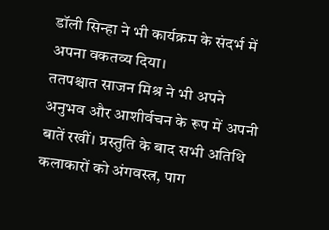डॉली सिन्हा ने भी कार्यक्रम के संदर्भ में अपना वकतव्य दिया।
ततपश्चात साजन मिश्र ने भी अपने अनुभव और आशीर्वचन के रूप में अपनी बातें रखीं। प्रस्तुति के बाद सभी अतिथि कलाकारों को अंगवस्त्र, पाग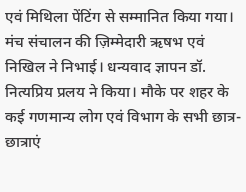एवं मिथिला पेंटिंग से सम्मानित किया गया। मंच संचालन की ज़िम्मेदारी ऋषभ एवं निखिल ने निभाई। धन्यवाद ज्ञापन डॉ. नित्यप्रिय प्रलय ने किया। मौके पर शहर के कई गणमान्य लोग एवं विभाग के सभी छात्र-छात्राएं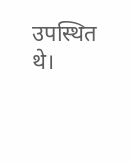उपस्थित थे।